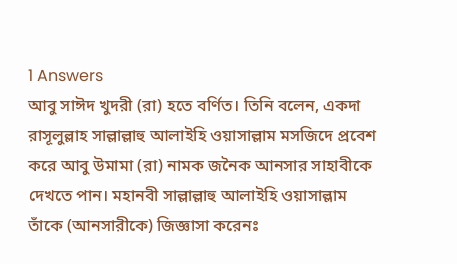1 Answers
আবু সাঈদ খুদরী (রা) হতে বর্ণিত। তিনি বলেন, একদা রাসূলুল্লাহ সাল্লাল্লাহু আলাইহি ওয়াসাল্লাম মসজিদে প্রবেশ করে আবু উমামা (রা) নামক জনৈক আনসার সাহাবীকে দেখতে পান। মহানবী সাল্লাল্লাহু আলাইহি ওয়াসাল্লাম তাঁকে (আনসারীকে) জিজ্ঞাসা করেনঃ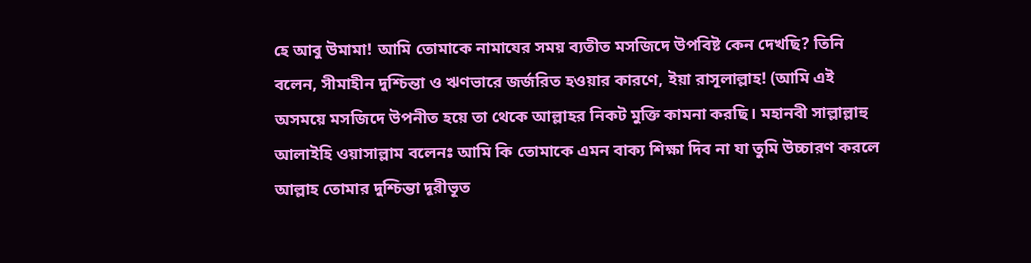হে আবু উমামা! আমি তোমাকে নামাযের সময় ব্যতীত মসজিদে উপবিষ্ট কেন দেখছি? তিনি বলেন, সীমাহীন দুশ্চিন্তা ও ঋণভারে জর্জরিত হওয়ার কারণে, ইয়া রাসূলাল্লাহ! (আমি এই অসময়ে মসজিদে উপনীত হয়ে তা থেকে আল্লাহর নিকট মুক্তি কামনা করছি। মহানবী সাল্লাল্লাহু আলাইহি ওয়াসাল্লাম বলেনঃ আমি কি তোমাকে এমন বাক্য শিক্ষা দিব না যা তুমি উচ্চারণ করলে আল্লাহ তোমার দুশ্চিন্তা দূরীভূত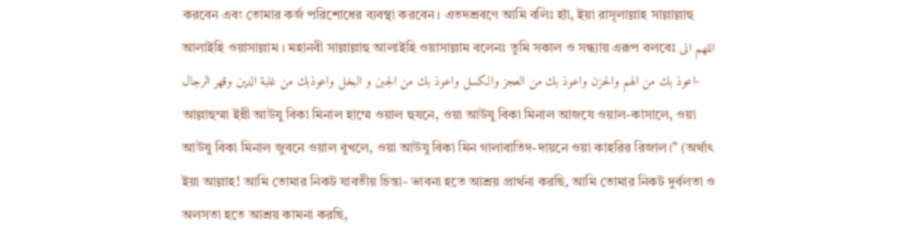করবেন এবং তোমার কর্জ পরিশোধের ব্যবস্থা করবেন। এতদশ্রবণে আমি বলিঃ হ্যাঁ, ইয়া রাসূলাল্লাহ সাল্লাল্লাহু আলাইহি ওয়াসাল্লাম । মহানবী সাল্লাল্লাহু আলাইহি ওয়াসাল্লাম বলেনঃ তুমি সকাল ও সন্ধ্যায় এরূপ বলবেঃ اللهم انى اعوذ بك من الهم والحزن واعوذ بك من العجز والكسل واعوذ بك من الجبن و البخل واعوذبك من غلبة الدين وقهر الرجال- আল্লাহুম্মা ইন্নী আউযু বিকা মিনাল হাম্মে ওয়াল হুযনে, ওয়া আউযু বিকা মিনাল আজযে ওয়াল-কাসালে, ওয়া আউযু বিকা মিনাল জুবনে ওয়াল বুখলে, ওয়া আউযু বিকা মিন গালাবাতিদ-দায়নে ওয়া কাহরির রিজাল।” (অর্থাৎ ইয়া আল্লাহ! আমি তোমার নিকট যাবতীয় চিন্তা- ভাবনা হতে আশ্রয় প্রার্থনা করছি, আমি তোমার নিকট দুর্বলতা ও অলসতা হতে আশ্রয় কামনা করছি,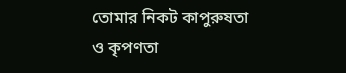তোমার নিকট কাপুরুষতা ও কৃপণতা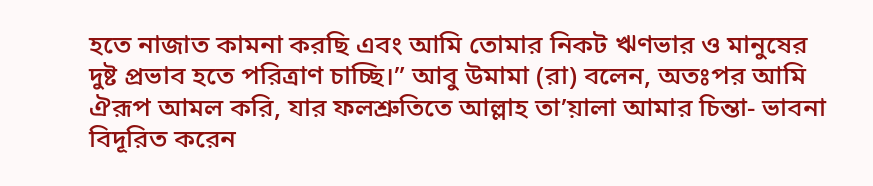হতে নাজাত কামনা করছি এবং আমি তোমার নিকট ঋণভার ও মানুষের দুষ্ট প্রভাব হতে পরিত্রাণ চাচ্ছি।” আবু উমামা (রা) বলেন, অতঃপর আমি ঐরূপ আমল করি, যার ফলশ্রুতিতে আল্লাহ তা’য়ালা আমার চিন্তা- ভাবনা বিদূরিত করেন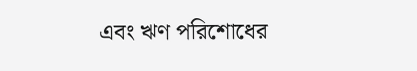এবং ঋণ পরিশোধের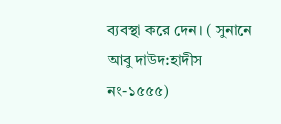ব্যবস্থা করে দেন। ( সুনানে আবু দাউদ:হাদীস নং-১৫৫৫)